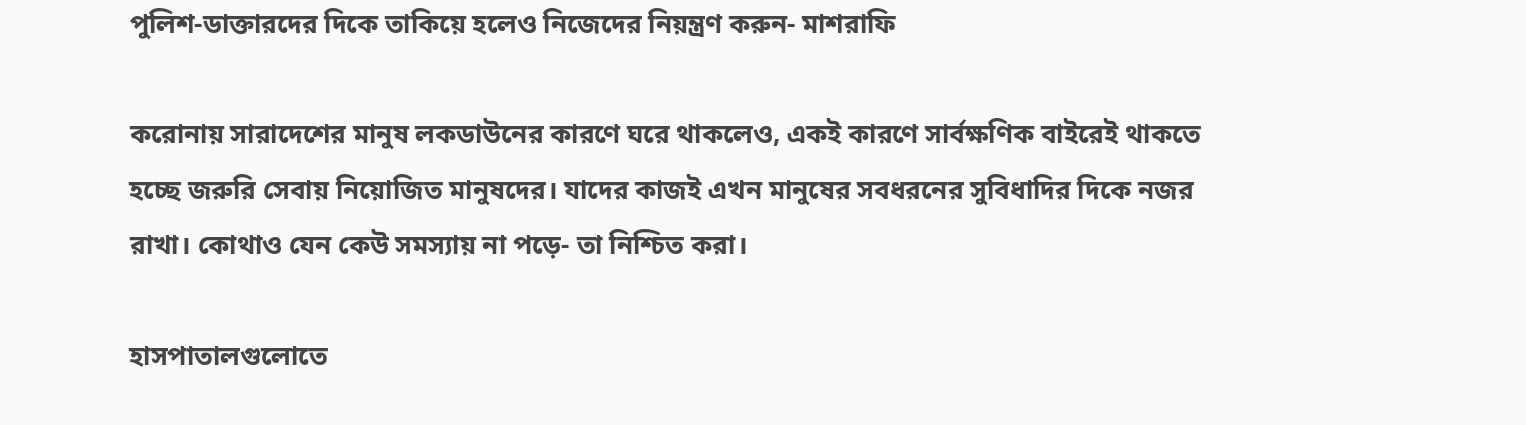পুলিশ-ডাক্তারদের দিকে তাকিয়ে হলেও নিজেদের নিয়ন্ত্রণ করুন- মাশরাফি

করোনায় সারাদেশের মানুষ লকডাউনের কারণে ঘরে থাকলেও, একই কারণে সার্বক্ষণিক বাইরেই থাকতে হচ্ছে জরুরি সেবায় নিয়োজিত মানুষদের। যাদের কাজই এখন মানুষের সবধরনের সুবিধাদির দিকে নজর রাখা। কোথাও যেন কেউ সমস্যায় না পড়ে- তা নিশ্চিত করা।

হাসপাতালগুলোতে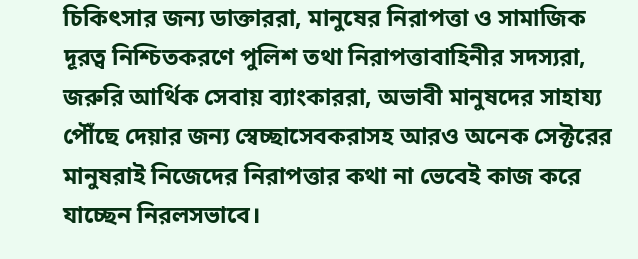চিকিৎসার জন্য ডাক্তাররা, মানুষের নিরাপত্তা ও সামাজিক দূরত্ব নিশ্চিতকরণে পুলিশ তথা নিরাপত্তাবাহিনীর সদস্যরা, জরুরি আর্থিক সেবায় ব্যাংকাররা, অভাবী মানুষদের সাহায্য পৌঁছে দেয়ার জন্য স্বেচ্ছাসেবকরাসহ আরও অনেক সেক্টরের মানুষরাই নিজেদের নিরাপত্তার কথা না ভেবেই কাজ করে যাচ্ছেন নিরলসভাবে।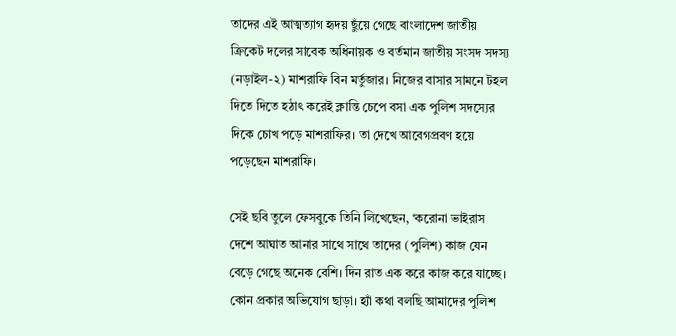তাদের এই আত্মত্যাগ হৃদয় ছুঁয়ে গেছে বাংলাদেশ জাতীয় ক্রিকেট দলের সাবেক অধিনায়ক ও বর্তমান জাতীয় সংসদ সদস্য (নড়াইল-২) মাশরাফি বিন মর্তুজার। নিজের বাসার সামনে টহল দিতে দিতে হঠাৎ করেই ক্লান্তি চেপে বসা এক পুলিশ সদস্যের দিকে চোখ পড়ে মাশরাফির। তা দেখে আবেগপ্রবণ হয়ে পড়েছেন মাশরাফি।

সেই ছবি তুলে ফেসবুকে তিনি লিখেছেন, ‘করোনা ভাইরাস দেশে আঘাত আনার সাথে সাথে তাদের (পুলিশ) কাজ যেন বেড়ে গেছে অনেক বেশি। দিন রাত এক করে কাজ করে যাচ্ছে। কোন প্রকার অভিযোগ ছাড়া। হ্যাঁ কথা বলছি আমাদের পুলিশ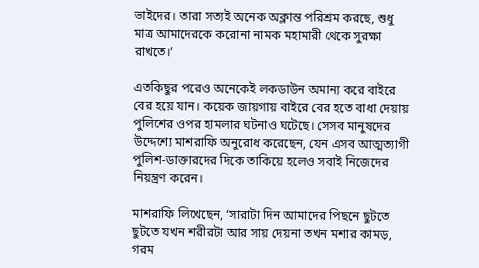ভাইদের। তারা সত্যই অনেক অক্লান্ত পরিশ্রম করছে, শুধু মাত্র আমাদেরকে করোনা নামক মহামারী থেকে সুরক্ষা রাখতে।’

এতকিছুর পরেও অনেকেই লকডাউন অমান্য করে বাইরে বের হয়ে যান। কয়েক জায়গায় বাইরে বের হতে বাধা দেয়ায় পুলিশের ওপর হামলার ঘটনাও ঘটেছে। সেসব মানুষদের উদ্দেশ্যে মাশরাফি অনুরোধ করেছেন, যেন এসব আত্মত্যাগী পুলিশ-ডাক্তারদের দিকে তাকিয়ে হলেও সবাই নিজেদের নিয়ন্ত্রণ করেন।

মাশরাফি লিখেছেন, ‘সারাটা দিন আমাদের পিছনে ছুটতে ছুটতে যখন শরীরটা আর সায় দেয়না তখন মশার কামড়, গরম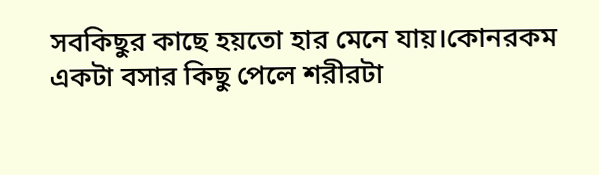সবকিছুর কাছে হয়তো হার মেনে যায়।কোনরকম একটা বসার কিছু পেলে শরীরটা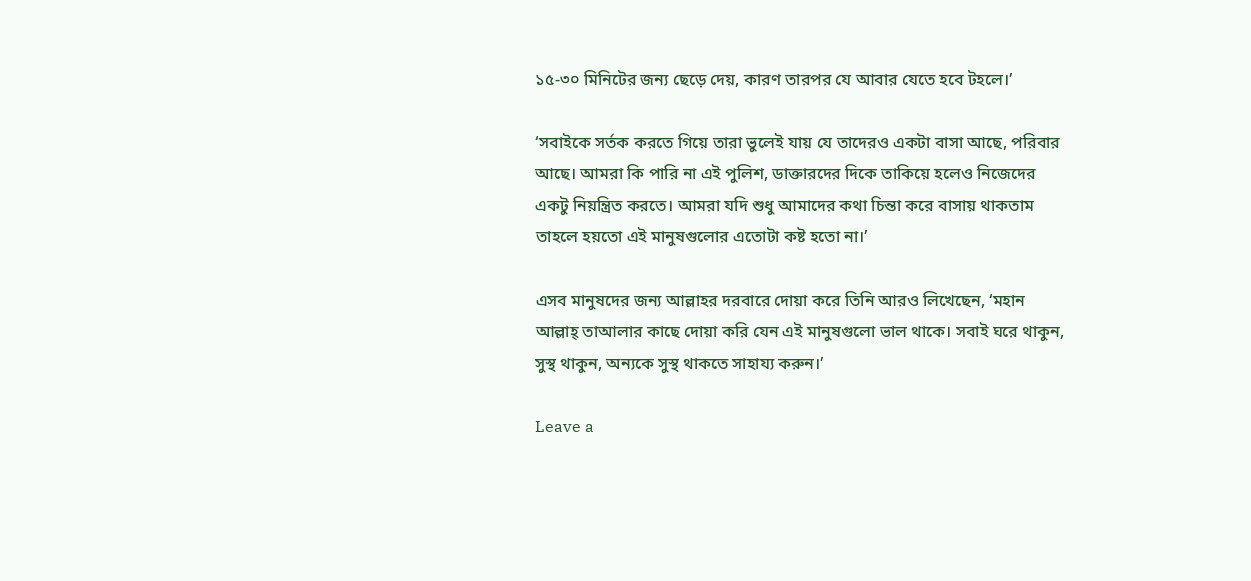১৫-৩০ মিনিটের জন্য ছেড়ে দেয়, কারণ তারপর যে আবার যেতে হবে টহলে।’

‘সবাইকে সর্তক করতে গিয়ে তারা ভুলেই যায় যে তাদেরও একটা বাসা আছে, পরিবার আছে। আমরা কি পারি না এই পুলিশ, ডাক্তারদের দিকে তাকিয়ে হলেও নিজেদের একটু নিয়ন্ত্রিত করতে। আমরা যদি শুধু আমাদের কথা চিন্তা করে বাসায় থাকতাম তাহলে হয়তো এই মানুষগুলোর এতোটা কষ্ট হতো না।’

এসব মানুষদের জন্য আল্লাহর দরবারে দোয়া করে তিনি আরও লিখেছেন, ‘মহান আল্লাহ্ তাআলার কাছে দোয়া করি যেন এই মানুষগুলো ভাল থাকে। সবাই ঘরে থাকুন, সুস্থ থাকুন, অন্যকে সুস্থ থাকতে সাহায্য করুন।’

Leave a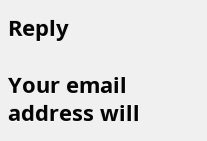Reply

Your email address will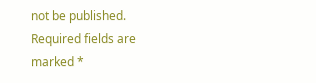not be published. Required fields are marked *